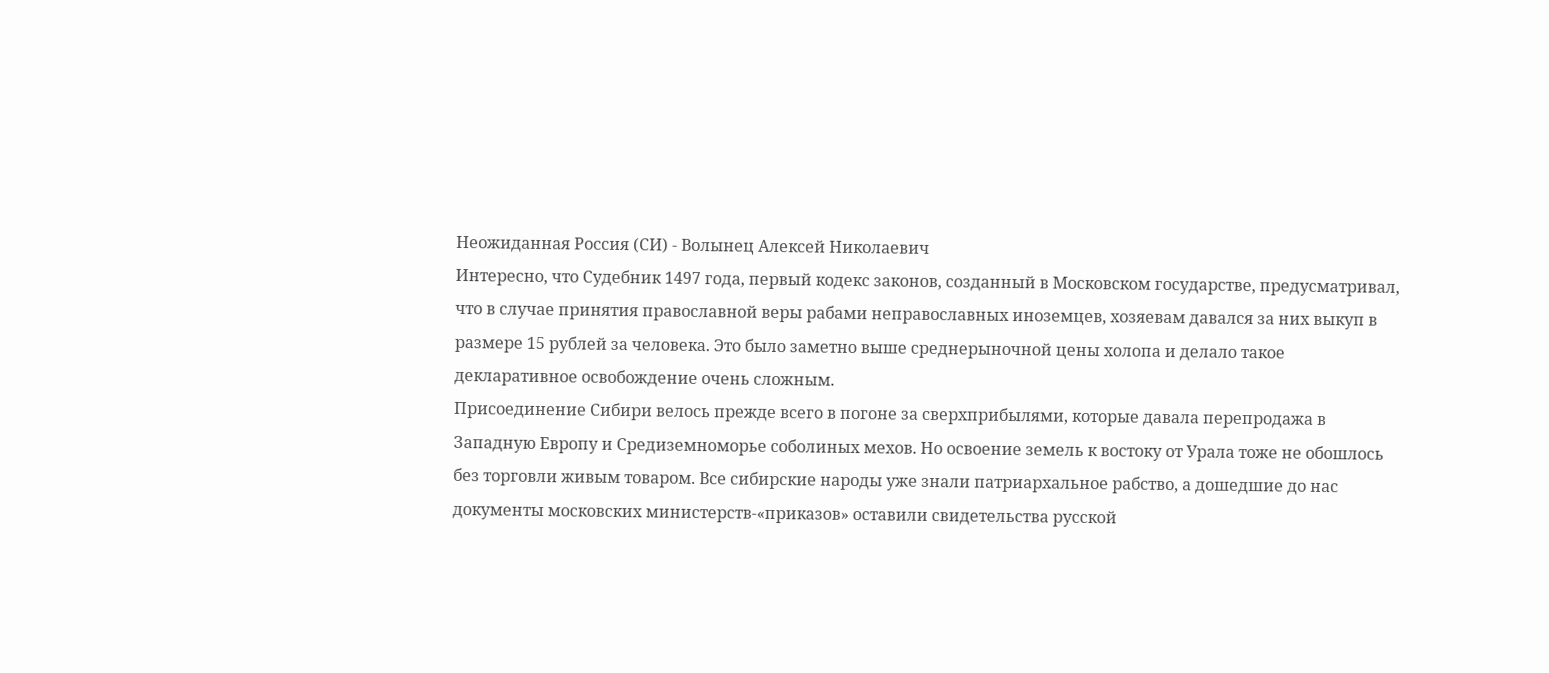Неожиданная Россия (СИ) - Волынец Алексей Николаевич
Интересно, что Судебник 1497 года, первый кодекс законов, созданный в Московском государстве, предусматривал, что в случае принятия православной веры рабами неправославных иноземцев, хозяевам давался за них выкуп в размере 15 рублей за человека. Это было заметно выше среднерыночной цены холопа и делало такое декларативное освобождение очень сложным.
Присоединение Сибири велось прежде всего в погоне за сверхприбылями, которые давала перепродажа в Западную Европу и Средиземноморье соболиных мехов. Но освоение земель к востоку от Урала тоже не обошлось без торговли живым товаром. Все сибирские народы уже знали патриархальное рабство, а дошедшие до нас документы московских министерств-«приказов» оставили свидетельства русской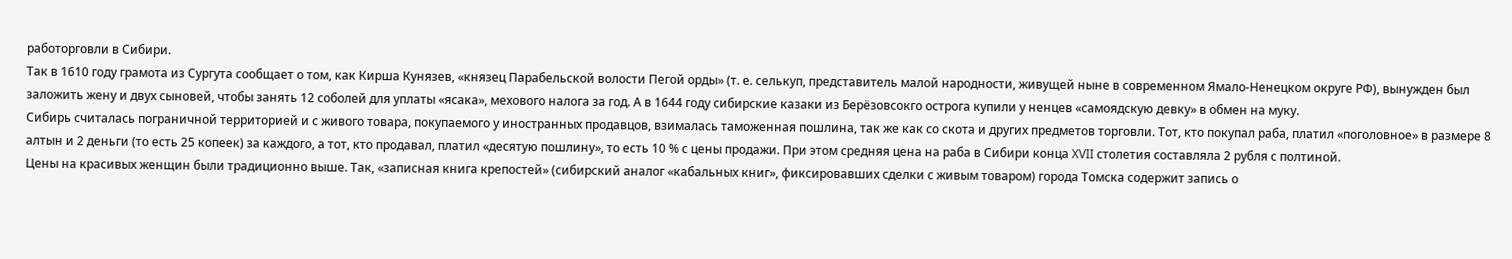работорговли в Сибири.
Так в 1610 году грамота из Сургута сообщает о том, как Кирша Кунязев, «князец Парабельской волости Пегой орды» (т. е. селькуп, представитель малой народности, живущей ныне в современном Ямало-Ненецком округе РФ), вынужден был заложить жену и двух сыновей, чтобы занять 12 соболей для уплаты «ясака», мехового налога за год. А в 1644 году сибирские казаки из Берёзовсокго острога купили у ненцев «самоядскую девку» в обмен на муку.
Сибирь считалась пограничной территорией и с живого товара, покупаемого у иностранных продавцов, взималась таможенная пошлина, так же как со скота и других предметов торговли. Тот, кто покупал раба, платил «поголовное» в размере 8 алтын и 2 деньги (то есть 25 копеек) за каждого, а тот, кто продавал, платил «десятую пошлину», то есть 10 % с цены продажи. При этом средняя цена на раба в Сибири конца XVII столетия составляла 2 рубля с полтиной.
Цены на красивых женщин были традиционно выше. Так, «записная книга крепостей» (сибирский аналог «кабальных книг», фиксировавших сделки с живым товаром) города Томска содержит запись о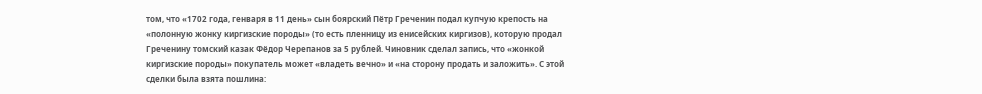том, что «1702 года, генваря в 11 день» сын боярский Пётр Греченин подал купчую крепость на «полонную жонку киргизские породы» (то есть пленницу из енисейских киргизов), которую продал Греченину томский казак Фёдор Черепанов за 5 рублей. Чиновник сделал запись, что «жонкой киргизские породы» покупатель может «владеть вечно» и «на сторону продать и заложить». С этой сделки была взята пошлина: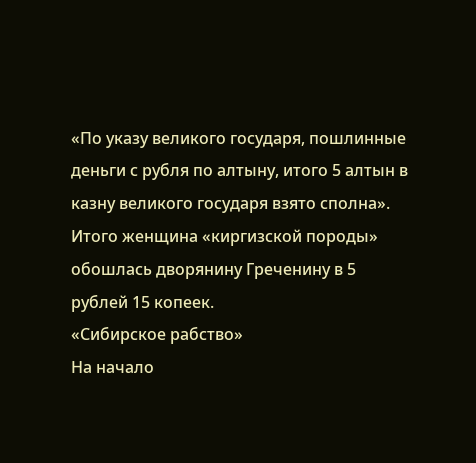«По указу великого государя, пошлинные деньги с рубля по алтыну, итого 5 алтын в казну великого государя взято сполна». Итого женщина «киргизской породы» обошлась дворянину Греченину в 5 рублей 15 копеек.
«Сибирское рабство»
На начало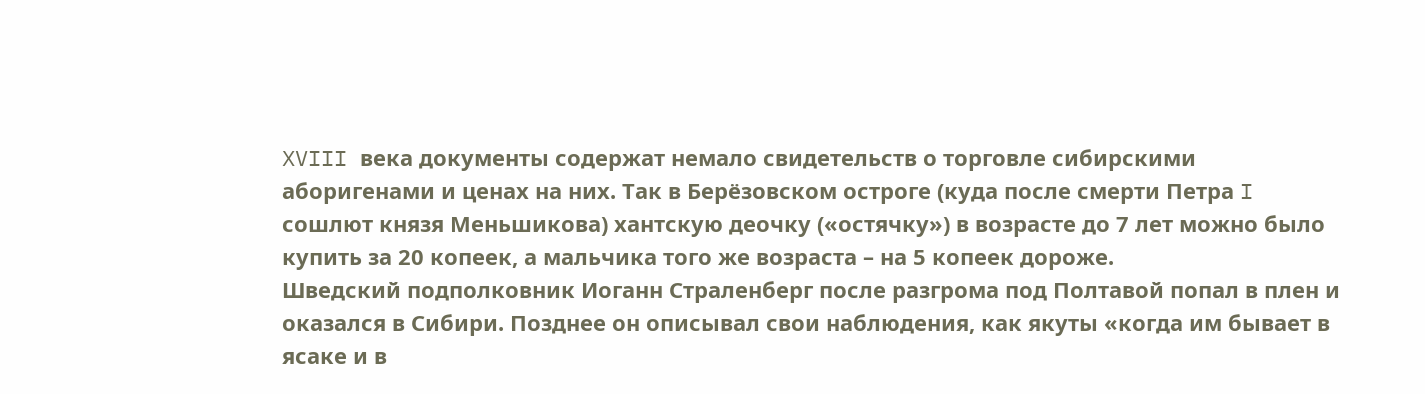XVIII века документы содержат немало свидетельств о торговле сибирскими аборигенами и ценах на них. Так в Берёзовском остроге (куда после смерти Петра I сошлют князя Меньшикова) хантскую деочку («остячку») в возрасте до 7 лет можно было купить за 20 копеек, а мальчика того же возраста – на 5 копеек дороже.
Шведский подполковник Иоганн Страленберг после разгрома под Полтавой попал в плен и оказался в Сибири. Позднее он описывал свои наблюдения, как якуты «когда им бывает в ясаке и в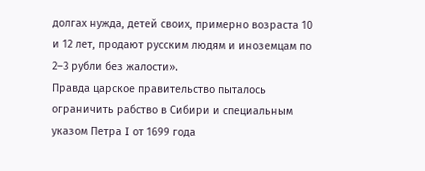долгах нужда, детей своих, примерно возраста 10 и 12 лет, продают русским людям и иноземцам по 2–3 рубли без жалости».
Правда царское правительство пыталось ограничить рабство в Сибири и специальным указом Петра I от 1699 года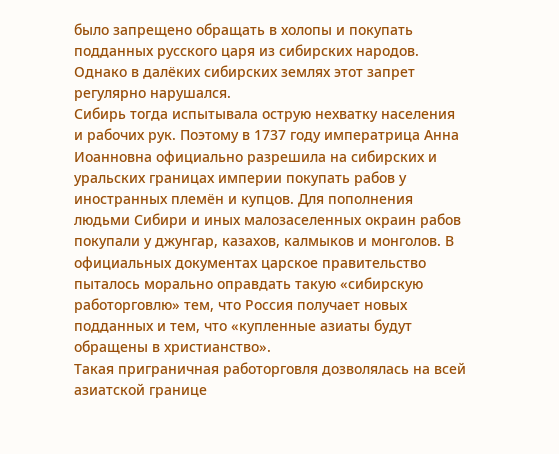было запрещено обращать в холопы и покупать подданных русского царя из сибирских народов. Однако в далёких сибирских землях этот запрет регулярно нарушался.
Сибирь тогда испытывала острую нехватку населения и рабочих рук. Поэтому в 1737 году императрица Анна Иоанновна официально разрешила на сибирских и уральских границах империи покупать рабов у иностранных племён и купцов. Для пополнения людьми Сибири и иных малозаселенных окраин рабов покупали у джунгар, казахов, калмыков и монголов. В официальных документах царское правительство пыталось морально оправдать такую «сибирскую работорговлю» тем, что Россия получает новых подданных и тем, что «купленные азиаты будут обращены в христианство».
Такая приграничная работорговля дозволялась на всей азиатской границе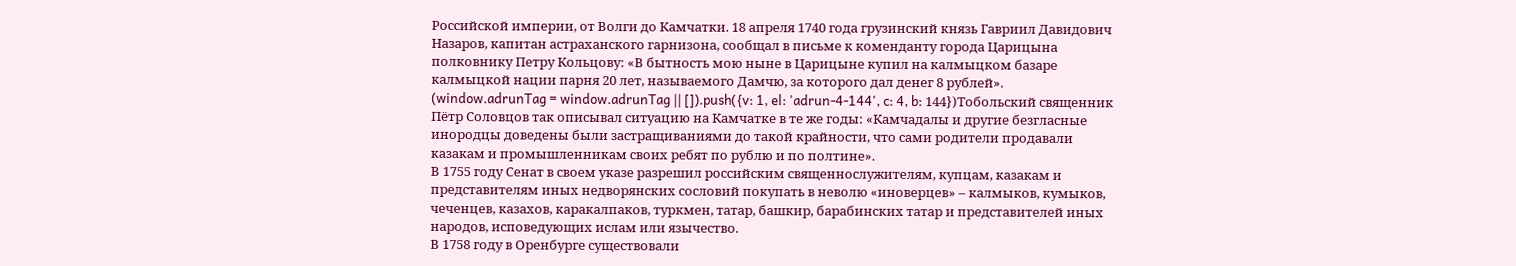Российской империи, от Волги до Камчатки. 18 апреля 1740 года грузинский князь Гавриил Давидович Назаров, капитан астраханского гарнизона, сообщал в письме к коменданту города Царицына полковнику Петру Кольцову: «В бытность мою ныне в Царицыне купил на калмыцком базаре калмыцкой нации парня 20 лет, называемого Дамчю, за которого дал денег 8 рублей».
(window.adrunTag = window.adrunTag || []).push({v: 1, el: 'adrun-4-144', c: 4, b: 144})Тобольский священник Пётр Соловцов так описывал ситуацию на Камчатке в те же годы: «Камчадалы и другие безгласные инородцы доведены были застращиваниями до такой крайности, что сами родители продавали казакам и промышленникам своих ребят по рублю и по полтине».
В 1755 году Сенат в своем указе разрешил российским священнослужителям, купцам, казакам и представителям иных недворянских сословий покупать в неволю «иноверцев» – калмыков, кумыков, чеченцев, казахов, каракалпаков, туркмен, татар, башкир, барабинских татар и представителей иных народов, исповедующих ислам или язычество.
В 1758 году в Оренбурге существовали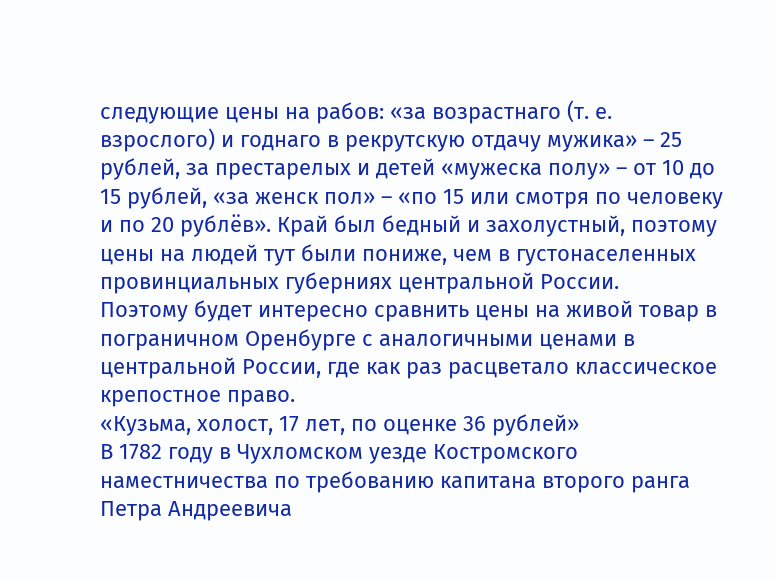следующие цены на рабов: «за возрастнаго (т. е. взрослого) и годнаго в рекрутскую отдачу мужика» – 25 рублей, за престарелых и детей «мужеска полу» – от 10 до 15 рублей, «за женск пол» – «по 15 или смотря по человеку и по 20 рублёв». Край был бедный и захолустный, поэтому цены на людей тут были пониже, чем в густонаселенных провинциальных губерниях центральной России.
Поэтому будет интересно сравнить цены на живой товар в пограничном Оренбурге с аналогичными ценами в центральной России, где как раз расцветало классическое крепостное право.
«Кузьма, холост, 17 лет, по оценке 36 рублей»
В 1782 году в Чухломском уезде Костромского наместничества по требованию капитана второго ранга Петра Андреевича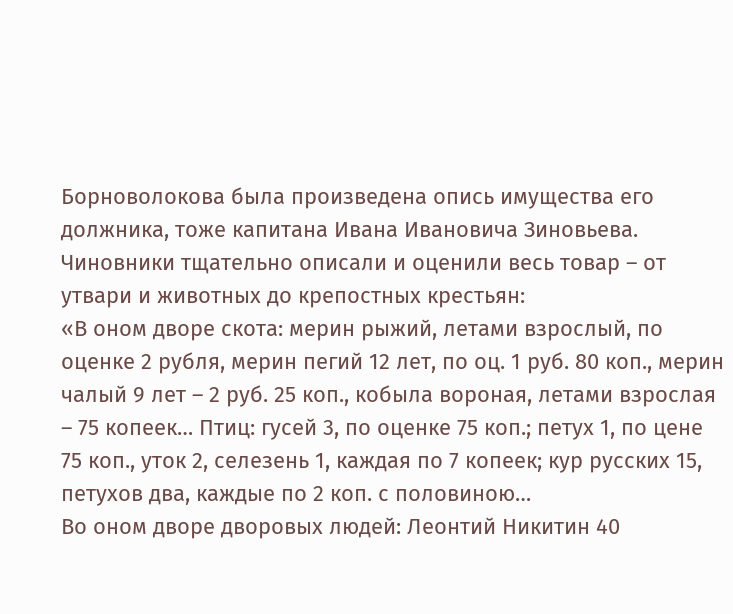Борноволокова была произведена опись имущества его должника, тоже капитана Ивана Ивановича Зиновьева. Чиновники тщательно описали и оценили весь товар – от утвари и животных до крепостных крестьян:
«В оном дворе скота: мерин рыжий, летами взрослый, по оценке 2 рубля, мерин пегий 12 лет, по оц. 1 руб. 80 коп., мерин чалый 9 лет – 2 руб. 25 коп., кобыла вороная, летами взрослая – 75 копеек… Птиц: гусей 3, по оценке 75 коп.; петух 1, по цене 75 коп., уток 2, селезень 1, каждая по 7 копеек; кур русских 15, петухов два, каждые по 2 коп. с половиною…
Во оном дворе дворовых людей: Леонтий Никитин 40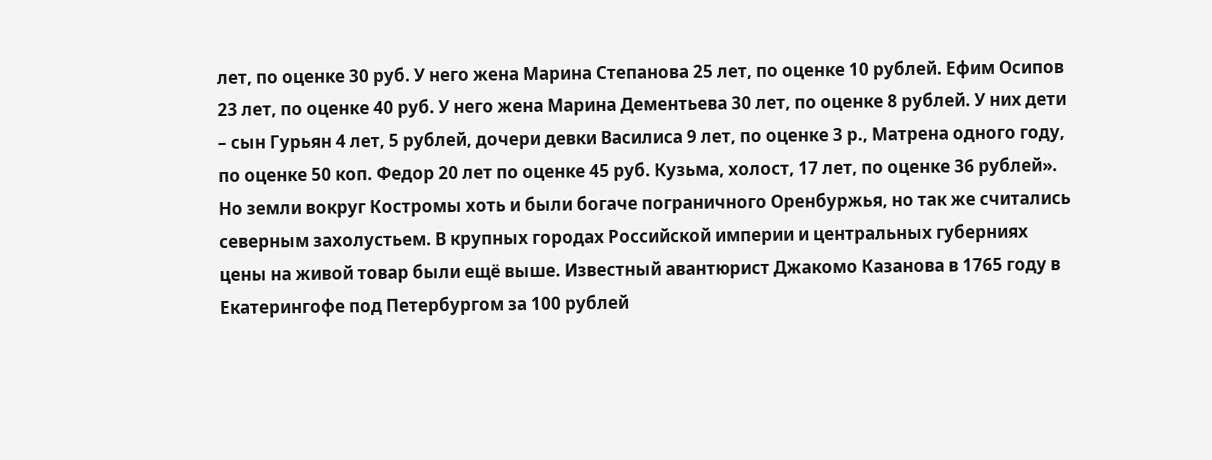лет, по оценке 30 руб. У него жена Марина Степанова 25 лет, по оценке 10 рублей. Ефим Осипов 23 лет, по оценке 40 руб. У него жена Марина Дементьева 30 лет, по оценке 8 рублей. У них дети – сын Гурьян 4 лет, 5 рублей, дочери девки Василиса 9 лет, по оценке 3 р., Матрена одного году, по оценке 50 коп. Федор 20 лет по оценке 45 руб. Кузьма, холост, 17 лет, по оценке 36 рублей».
Но земли вокруг Костромы хоть и были богаче пограничного Оренбуржья, но так же считались северным захолустьем. В крупных городах Российской империи и центральных губерниях цены на живой товар были ещё выше. Известный авантюрист Джакомо Казанова в 1765 году в Екатерингофе под Петербургом за 100 рублей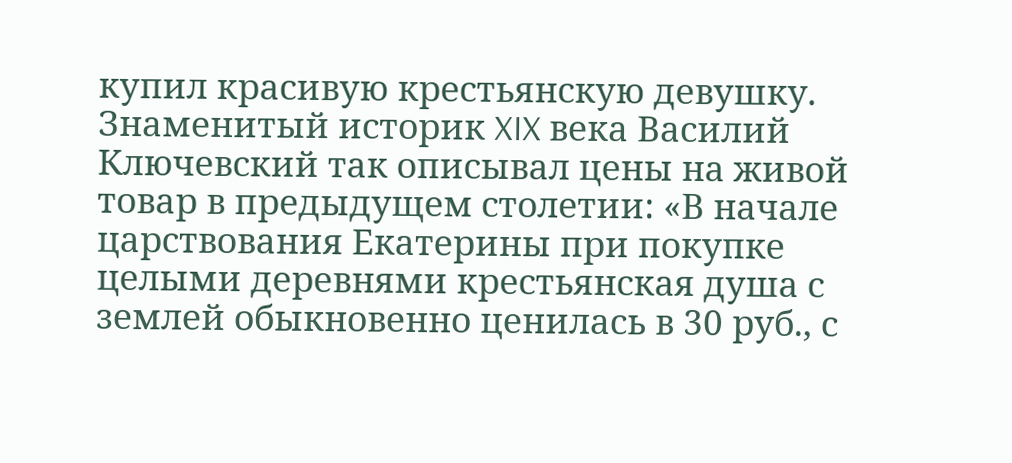купил красивую крестьянскую девушку.
Знаменитый историк XIX века Василий Ключевский так описывал цены на живой товар в предыдущем столетии: «В начале царствования Екатерины при покупке целыми деревнями крестьянская душа с землей обыкновенно ценилась в 30 руб., с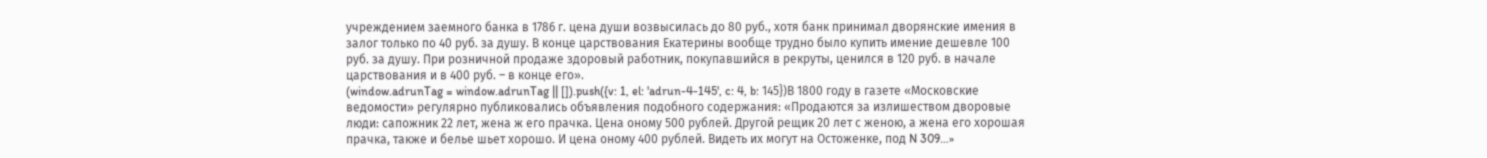учреждением заемного банка в 1786 г. цена души возвысилась до 80 руб., хотя банк принимал дворянские имения в залог только по 40 руб. за душу. В конце царствования Екатерины вообще трудно было купить имение дешевле 100 руб. за душу. При розничной продаже здоровый работник, покупавшийся в рекруты, ценился в 120 руб. в начале царствования и в 400 руб. – в конце его».
(window.adrunTag = window.adrunTag || []).push({v: 1, el: 'adrun-4-145', c: 4, b: 145})В 1800 году в газете «Московские ведомости» регулярно публиковались объявления подобного содержания: «Продаются за излишеством дворовые люди: сапожник 22 лет, жена ж его прачка. Цена оному 500 рублей. Другой рещик 20 лет с женою, а жена его хорошая прачка, также и белье шьет хорошо. И цена оному 400 рублей. Видеть их могут на Остоженке, под N 309…»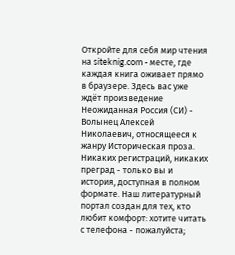Откройте для себя мир чтения на siteknig.com - месте, где каждая книга оживает прямо в браузере. Здесь вас уже ждёт произведение Неожиданная Россия (СИ) - Волынец Алексей Николаевич, относящееся к жанру Историческая проза. Никаких регистраций, никаких преград - только вы и история, доступная в полном формате. Наш литературный портал создан для тех, кто любит комфорт: хотите читать с телефона - пожалуйста;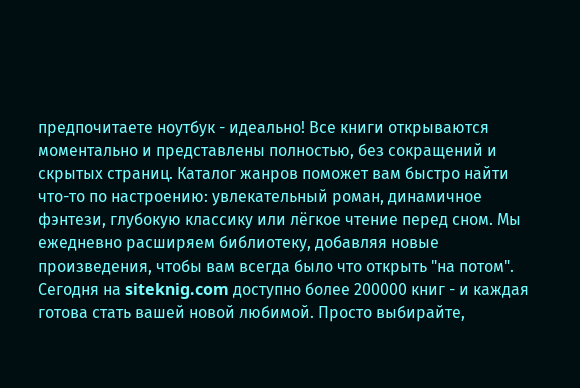предпочитаете ноутбук - идеально! Все книги открываются моментально и представлены полностью, без сокращений и скрытых страниц. Каталог жанров поможет вам быстро найти что-то по настроению: увлекательный роман, динамичное фэнтези, глубокую классику или лёгкое чтение перед сном. Мы ежедневно расширяем библиотеку, добавляя новые произведения, чтобы вам всегда было что открыть "на потом". Сегодня на siteknig.com доступно более 200000 книг - и каждая готова стать вашей новой любимой. Просто выбирайте,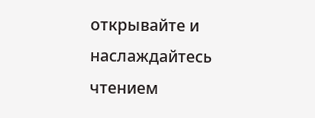открывайте и наслаждайтесь чтением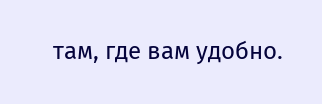там, где вам удобно.